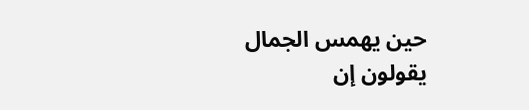حين يهمس الجمال
يقولون إن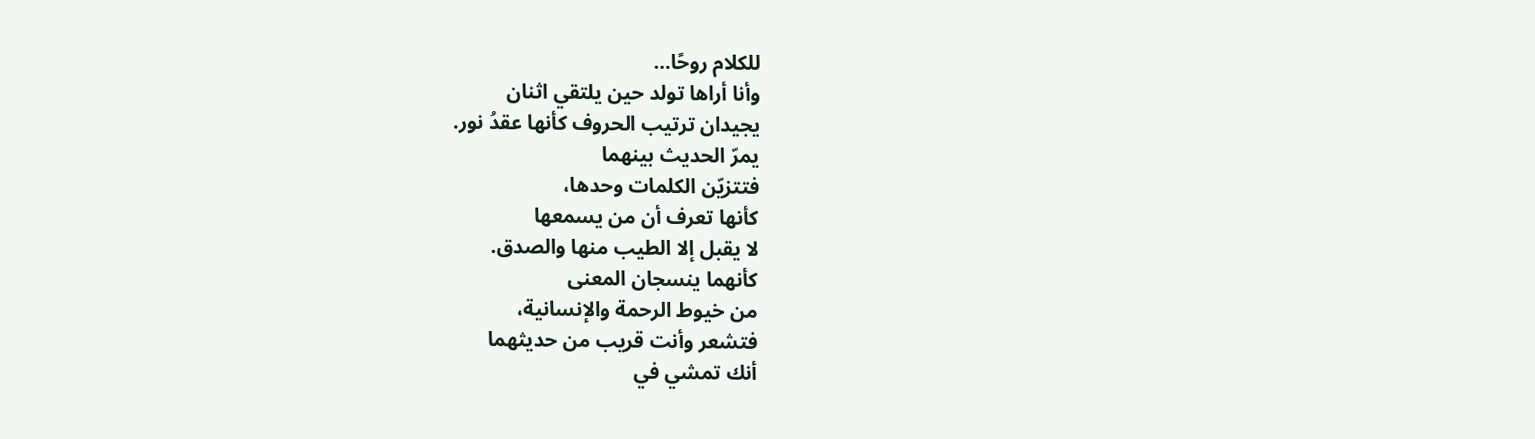للكلام روحًا…
وأنا أراها تولد حين يلتقي اثنان
يجيدان ترتيب الحروف كأنها عقدُ نور.
يمرّ الحديث بينهما
فتتزيّن الكلمات وحدها،
كأنها تعرف أن من يسمعها
لا يقبل إلا الطيب منها والصدق.
كأنهما ينسجان المعنى
من خيوط الرحمة والإنسانية،
فتشعر وأنت قريب من حديثهما
أنك تمشي في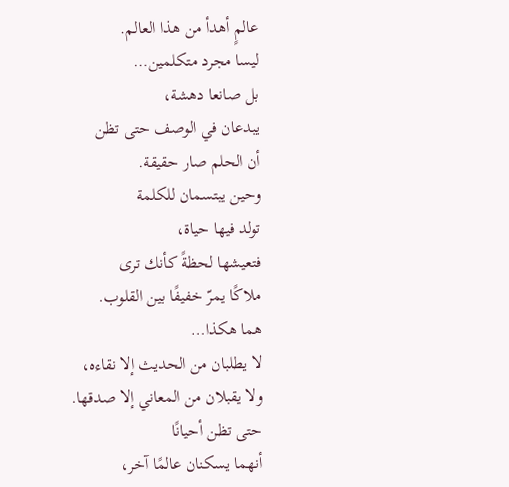عالمٍ أهدأ من هذا العالم.
ليسا مجرد متكلمين…
بل صانعا دهشة،
يبدعان في الوصف حتى تظن
أن الحلم صار حقيقة.
وحين يبتسمان للكلمة
تولد فيها حياة،
فتعيشها لحظةً كأنك ترى
ملاكًا يمرّ خفيفًا بين القلوب.
هما هكذا…
لا يطلبان من الحديث إلا نقاءه،
ولا يقبلان من المعاني إلا صدقها.
حتى تظن أحيانًا
أنهما يسكنان عالمًا آخر،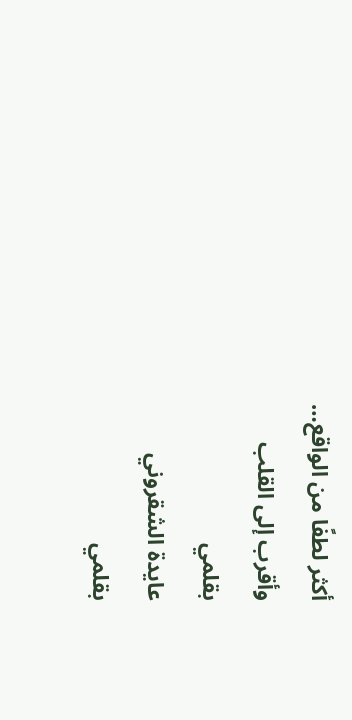أكثر لطفًا من الواقع…
وأقرب إلى القلب
بقلمي
عايدة الشقروني
بقلمي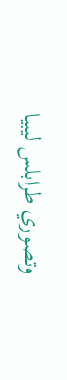وتصوري طرابلس ليبيا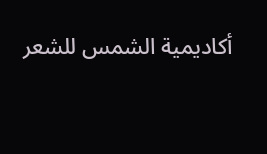أكاديمية الشمس للشعر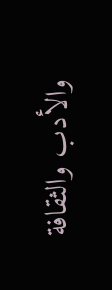والأدب والثقافة